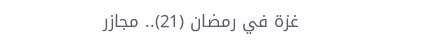غزة في رمضان (21).. مجازر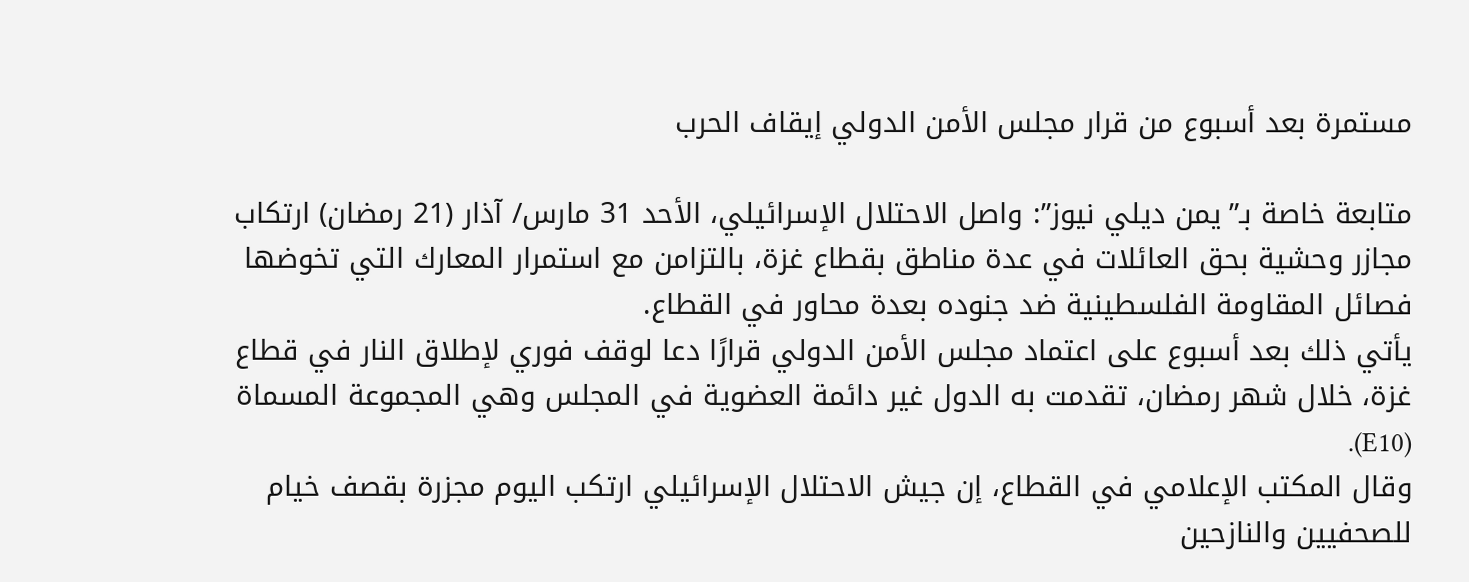مستمرة بعد أسبوع من قرار مجلس الأمن الدولي إيقاف الحرب

متابعة خاصة بـ”يمن ديلي نيوز”: واصل الاحتلال الإسرائيلي، الأحد 31 مارس/ آذار (21 رمضان) ارتكاب مجازر وحشية بحق العائلات في عدة مناطق بقطاع غزة، بالتزامن مع استمرار المعارك التي تخوضها فصائل المقاومة الفلسطينية ضد جنوده بعدة محاور في القطاع.
يأتي ذلك بعد أسبوع على اعتماد مجلس الأمن الدولي قرارًا دعا لوقف فوري لإطلاق النار في قطاع غزة، خلال شهر رمضان، تقدمت به الدول غير دائمة العضوية في المجلس وهي المجموعة المسماة (E10).
وقال المكتب الإعلامي في القطاع، إن جيش الاحتلال الإسرائيلي ارتكب اليوم مجزرة بقصف خيام للصحفيين والنازحين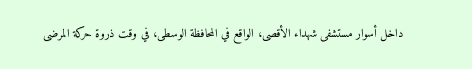داخل أسوار مستشفى شهداء الأقصى، الواقع في المحافظة الوسطى، في وقت ذروة حركة المرضى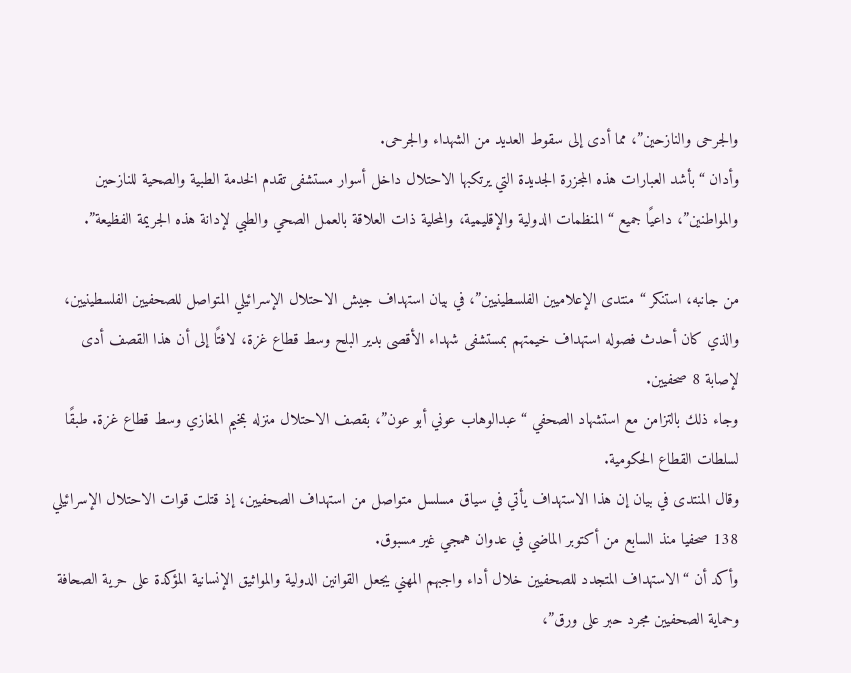والجرحى والنازحين”، مما أدى إلى سقوط العديد من الشهداء والجرحى.
وأدان “بأشد العبارات هذه المجزرة الجديدة التي يرتكبها الاحتلال داخل أسوار مستشفى تقدم الخدمة الطبية والصحية للنازحين والمواطنين”، داعيًا جميع “المنظمات الدولية والإقليمية، والمحلية ذات العلاقة بالعمل الصحي والطبي لإدانة هذه الجريمة الفظيعة”.

من جانبه، استنكر “منتدى الإعلاميين الفلسطينيين”، في بيان استهداف جيش الاحتلال الإسرائيلي المتواصل للصحفيين الفلسطينيين، والذي كان أحدث فصوله استهداف خيمتهم بمستشفى شهداء الأقصى بدير البلح وسط قطاع غزة، لافتًا إلى أن هذا القصف أدى لإصابة 8 صحفيين.
وجاء ذلك بالتزامن مع استشهاد الصحفي “عبدالوهاب عوني أبو عون”، بقصف الاحتلال منزله بمخيم المغازي وسط قطاع غزة. طبقًا لسلطات القطاع الحكومية.
وقال المنتدى في بيان إن هذا الاستهداف يأتي في سياق مسلسل متواصل من استهداف الصحفيين، إذ قتلت قوات الاحتلال الإسرائيلي 138 صحفيا منذ السابع من أكتوبر الماضي في عدوان همجي غير مسبوق.
وأكد أن “الاستهداف المتجدد للصحفيين خلال أداء واجبهم المهني يجعل القوانين الدولية والمواثيق الإنسانية المؤكدة على حرية الصحافة وحماية الصحفيين مجرد حبر على ورق”،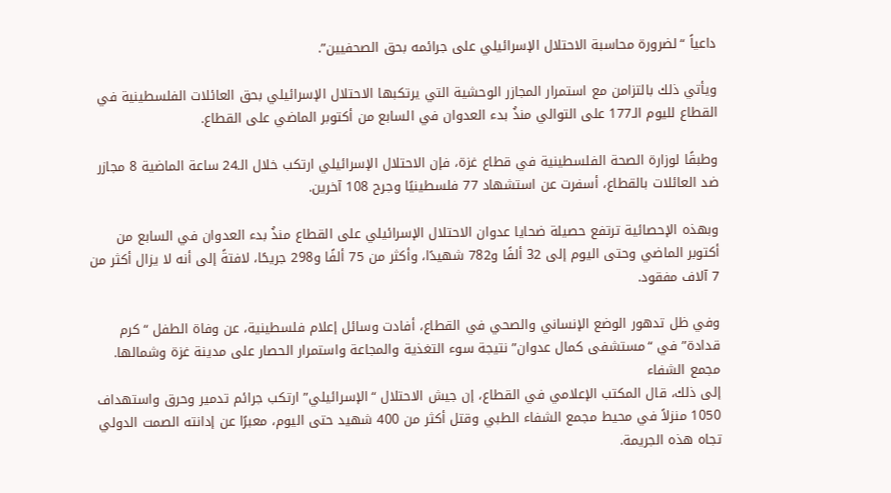داعياً “لضرورة محاسبة الاحتلال الإسرائيلي على جرائمه بحق الصحفيين”.

ويأتي ذلك بالتزامن مع استمرار المجازر الوحشية التي يرتكبها الاحتلال الإسرائيلي بحق العائلات الفلسطينية في القطاع لليوم الـ177 على التوالي منذُ بدء العدوان في السابع من أكتوبر الماضي على القطاع.

وطبقًا لوزارة الصحة الفلسطينية في قطاع غزة، فإن الاحتلال الإسرائيلي ارتكب خلال الـ24 ساعة الماضية 8 مجازر ضد العائلات بالقطاع، أسفرت عن استشهاد 77 فلسطينيًا وجرح 108 آخرين.

وبهذه الإحصائية ترتفع حصيلة ضحايا عدوان الاحتلال الإسرائيلي على القطاع منذُ بدء العدوان في السابع من أكتوبر الماضي وحتى اليوم إلى 32 ألفًا و782 شهيدًا، وأكثر من 75 ألفًا و298 جريحًا، لافتةً إلى أنه لا يزال أكثر من 7 آلاف مفقود.

وفي ظل تدهور الوضع الإنساني والصحي في القطاع، أفادت وسائل إعلام فلسطينية، عن وفاة الطفل “كرم قدادة” في “مستشفى كمال عدوان” نتيجة سوء التغذية والمجاعة واستمرار الحصار على مدينة غزة وشمالها.
مجمع الشفاء
إلى ذلك، قال المكتب الإعلامي في القطاع، إن جيش الاحتلال “الإسرائيلي” ارتكب جرائم تدمير وحرق واستهداف 1050 منزلاً في محيط مجمع الشفاء الطبي وقتل أكثر من 400 شهيد حتى اليوم، معبرًا عن إدانته الصمت الدولي تجاه هذه الجريمة.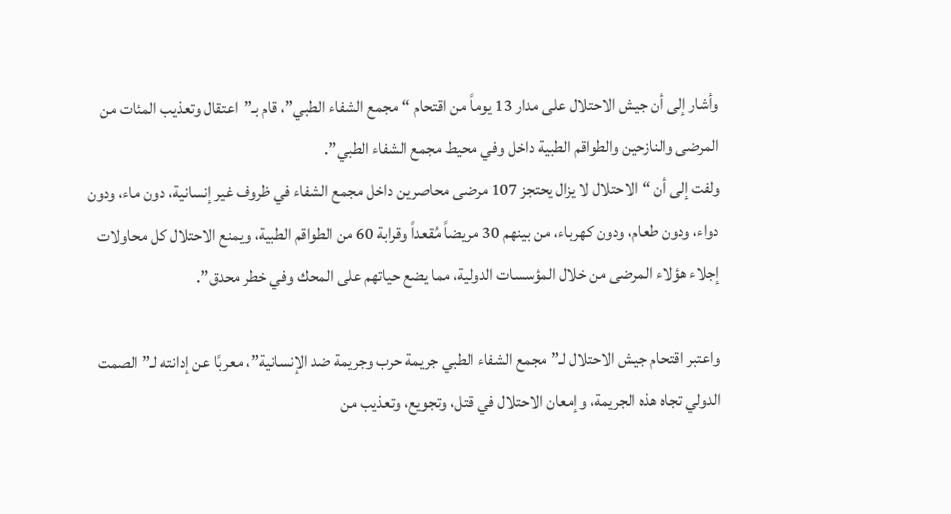وأشار إلى أن جيش الاحتلال على مدار 13 يوماً من اقتحام “مجمع الشفاء الطبي”، قام بـ”اعتقال وتعذيب المئات من المرضى والنازحين والطواقم الطبية داخل وفي محيط مجمع الشفاء الطبي”.
ولفت إلى أن “الاحتلال لا يزال يحتجز 107 مرضى محاصرين داخل مجمع الشفاء في ظروف غير إنسانية، دون ماء، ودون دواء، ودون طعام، ودون كهرباء، من بينهم 30 مريضاً مُقعداً وقرابة 60 من الطواقم الطبية، ويمنع الاحتلال كل محاولات إجلاء هؤلاء المرضى من خلال المؤسسات الدولية، مما يضع حياتهم على المحك وفي خطر محدق”.

واعتبر اقتحام جيش الاحتلال لـ”مجمع الشفاء الطبي جريمة حرب وجريمة ضد الإنسانية”، معربًا عن إدانته لـ”الصمت الدولي تجاه هذه الجريمة، وإمعان الاحتلال في قتل، وتجويع، وتعذيب من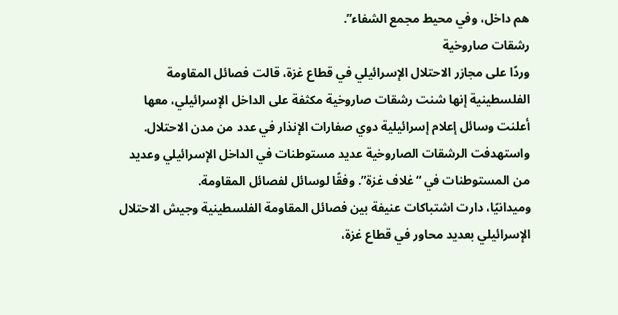هم داخل، وفي محيط مجمع الشفاء”.
رشقات صاروخية
وردًا على مجازر الاحتلال الإسرائيلي في قطاع غزة، قالت فصائل المقاومة الفلسطينية إنها شنت رشقات صاروخية مكثفة على الداخل الإسرائيلي، معها أعلنت وسائل إعلام إسرائيلية دوي صفارات الإنذار في عدد من مدن الاحتلال.
واستهدفت الرشقات الصاروخية عديد مستوطنات في الداخل الإسرائيلي وعديد من المستوطنات في “غلاف غزة”. وفقًا لوسائل لفصائل المقاومة.
وميدانيًا، دارت اشتباكات عنيفة بين فصائل المقاومة الفلسطينية وجيش الاحتلال الإسرائيلي بعديد محاور في قطاع غزة،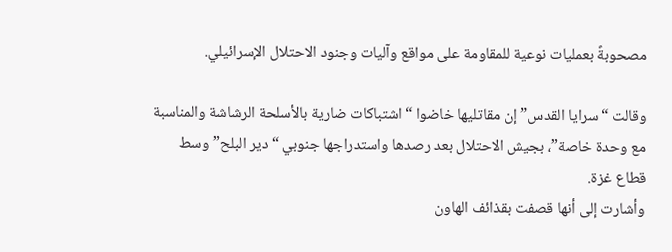مصحوبةً بعمليات نوعية للمقاومة على مواقع وآليات وجنود الاحتلال الإسرائيلي.

وقالت “سرايا القدس” إن مقاتليها خاضوا “اشتباكات ضارية بالأسلحة الرشاشة والمناسبة مع وحدة خاصة”، بجيش الاحتلال بعد رصدها واستدراجها جنوبي “دير البلح” وسط قطاع غزة.
وأشارت إلى أنها قصفت بقذائف الهاون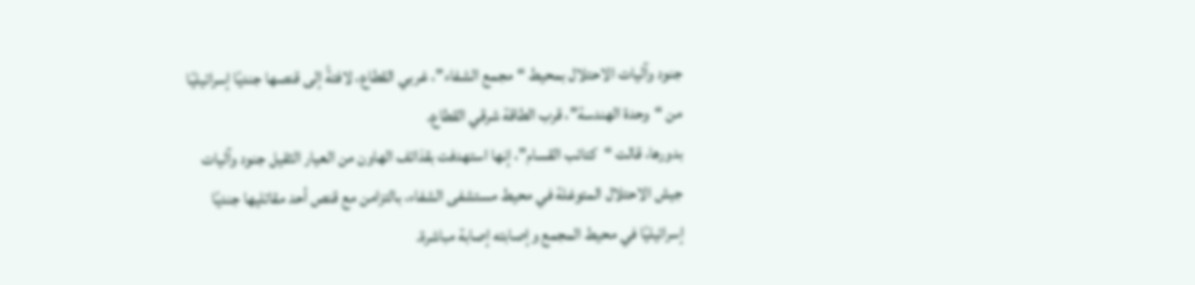جنود وآليات الاحتلال بمحيط “مجمع الشفاء”، غربي القطاع، لافتةً إلى قنصها جنديًا إسرائيليًا من “وحدة الهندسة”، قرب الطاقة شرقي القطاع.
بدورها، قالت “كتائب القسام”، إنها استهدفت بقذائف الهاون من العيار الثقيل جنود وآليات جيش الاحتلال المتوغلة في محيط مستشفى الشفاء، بالتزامن مع قنص أحد مقاتليها جنديًا إسرائيليًا في محيط المجمع وإصابته إصابة مباشرة.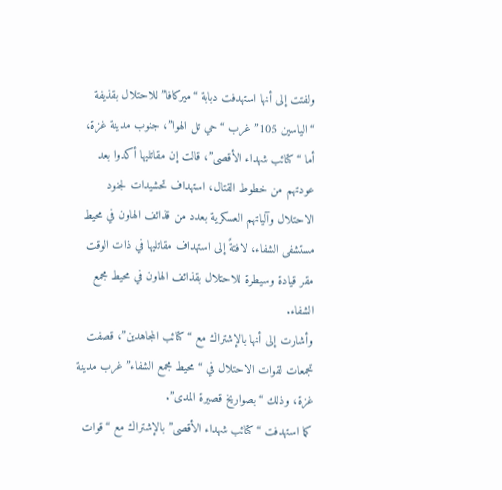ولفتت إلى أنها استهدفت دبابة “ميركافا” للاحتلال بقذيفة “الياسين 105” غرب “حي تل الهوا”، جنوب مدينة غزة،
أما “كتائب شهداء الأقصى”، قالت إن مقاتليها أكدوا بعد عودتهم من خطوط القتال، استهداف تحشيدات لجنود الاحتلال وآلياتهم العسكرية بعدد من قذائف الهاون في محيط مستشفى الشفاء، لافتةً إلى استهداف مقاتليها في ذات الوقت مقر قيادة وسيطرة للاحتلال بقذائف الهاون في محيط مجمع الشفاء.
وأشارت إلى أنها بالإشتراك مع “كتائب المجاهدين”، قصفت تجمعات لقوات الاحتلال في “محيط مجمع الشفاء” غرب مدينة غزة، وذلك “بصواريخ قصيرة المدى”.
كما استهدفت “كتائب شهداء الأقصى” بالإشتراك مع “قوات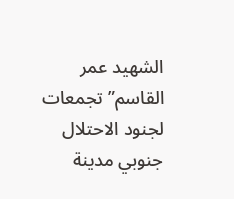الشهيد عمر القاسم” تجمعات لجنود الاحتلال جنوبي مدينة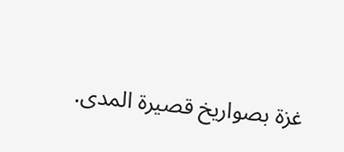غزة بصواريخ قصيرة المدى.